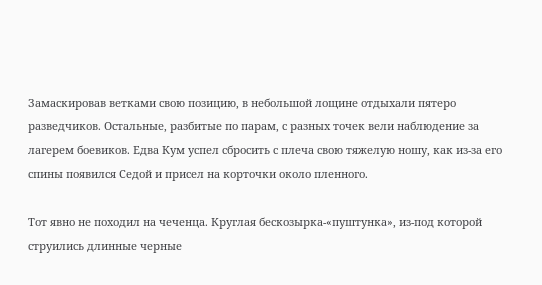Замаскировав ветками свою позицию, в небольшой лощине отдыхали пятеро разведчиков. Остальные, разбитые по парам, с разных точек вели наблюдение за лагерем боевиков. Едва Кум успел сбросить с плеча свою тяжелую ношу, как из-за его спины появился Седой и присел на корточки около пленного.

Тот явно не походил на чеченца. Круглая бескозырка-«пуштунка», из-под которой струились длинные черные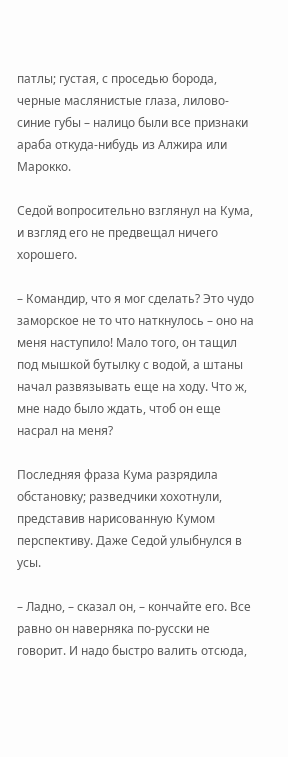патлы; густая, с проседью борода, черные маслянистые глаза, лилово-синие губы – налицо были все признаки араба откуда-нибудь из Алжира или Марокко.

Седой вопросительно взглянул на Кума, и взгляд его не предвещал ничего хорошего.

– Командир, что я мог сделать? Это чудо заморское не то что наткнулось – оно на меня наступило! Мало того, он тащил под мышкой бутылку с водой, а штаны начал развязывать еще на ходу. Что ж, мне надо было ждать, чтоб он еще насрал на меня?

Последняя фраза Кума разрядила обстановку; разведчики хохотнули, представив нарисованную Кумом перспективу. Даже Седой улыбнулся в усы.

– Ладно, – сказал он, – кончайте его. Все равно он наверняка по-русски не говорит. И надо быстро валить отсюда,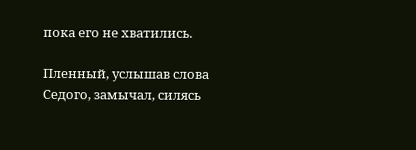пока его не хватились.

Пленный, услышав слова Седого, замычал, силясь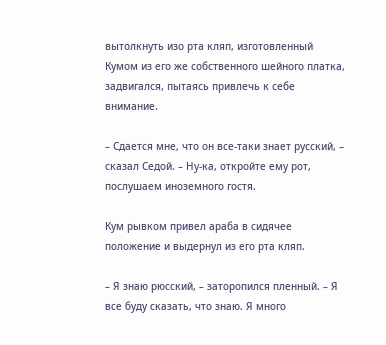вытолкнуть изо рта кляп, изготовленный Кумом из его же собственного шейного платка, задвигался, пытаясь привлечь к себе внимание.

– Сдается мне, что он все-таки знает русский, – сказал Седой. – Ну-ка, откройте ему рот, послушаем иноземного гостя.

Кум рывком привел араба в сидячее положение и выдернул из его рта кляп.

– Я знаю рюсский, – заторопился пленный. – Я все буду сказать, что знаю. Я много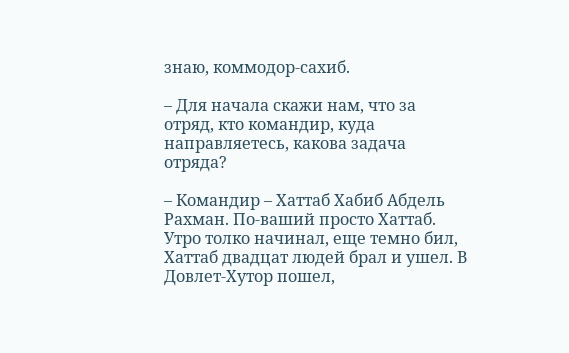знаю, коммодор-сахиб.

– Для начала скажи нам, что за отряд, кто командир, куда направляетесь, какова задача отряда?

– Командир – Хаттаб Хабиб Абдель Рахман. По-ваший просто Хаттаб. Утро толко начинал, еще темно бил, Хаттаб двадцат людей брал и ушел. В Довлет-Хутор пошел,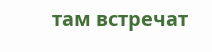там встречат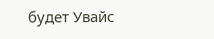будет Увайс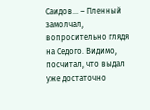Саидов… – Пленный замолчал, вопросительно глядя на Седого. Видимо, посчитал, что выдал уже достаточно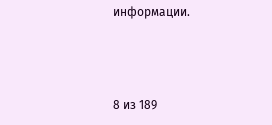информации.



8 из 189